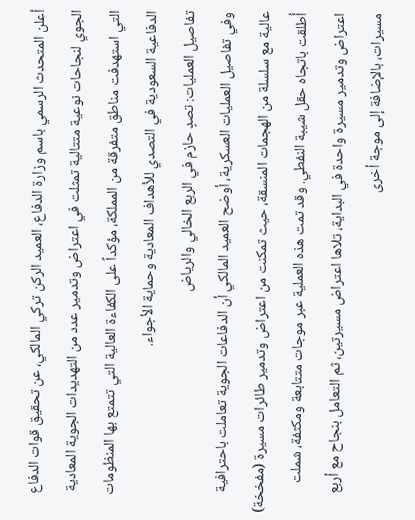أعلن المتحدث الرسمي باسم وزارة الدفاع، العميد الركن تركي المالكي، عن تحقيق قوات الدفاع الجوي لنجاحات نوعية متتالية تمثلت في اعتراض وتدمير عدد من التهديدات الجوية المعادية التي استهدفت مناطق متفرقة من المملكة، مؤكداً على الكفاءة العالية التي تتمتع بها المنظومات الدفاعية السعودية في التصدي للأهداف المعادية وحماية الأجواء.
تفاصيل العمليات: تصدٍ حازم في الربع الخالي والرياض
وفي تفاصيل العمليات العسكرية، أوضح العميد المالكي أن الدفاعات الجوية تعاملت باحترافية عالية مع سلسلة من الهجمات المنسقة، حيث تمكنت من اعتراض وتدمير طائرات مسيرة (مفخخة) أُطلقت باتجاه حقل شيبة النفطي. وقد تمت هذه العملية عبر موجات متتابعة ومكثفة، شملت اعتراض وتدمير مسيرة واحدة في البداية، تلاها اعتراض مسيرتين، ثم التعامل بنجاح مع أربع مسيرات، بالإضافة إلى موجة أخرى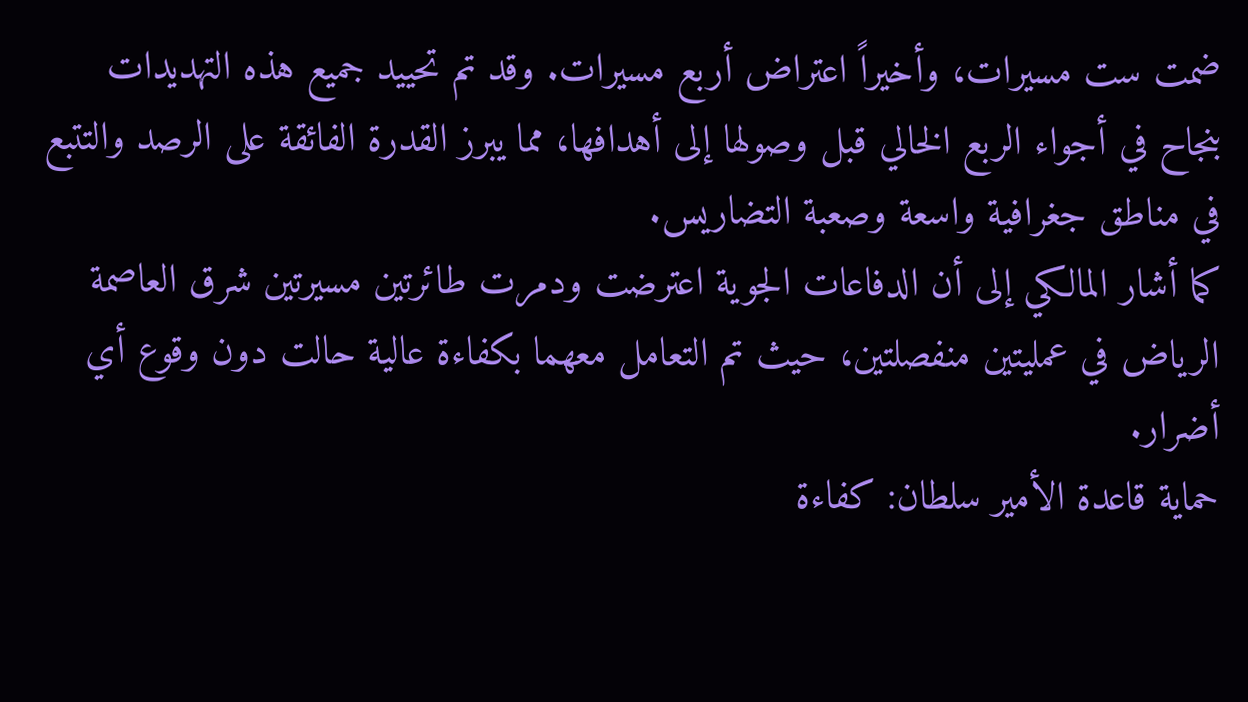ضمت ست مسيرات، وأخيراً اعتراض أربع مسيرات. وقد تم تحييد جميع هذه التهديدات بنجاح في أجواء الربع الخالي قبل وصولها إلى أهدافها، مما يبرز القدرة الفائقة على الرصد والتتبع في مناطق جغرافية واسعة وصعبة التضاريس.
كما أشار المالكي إلى أن الدفاعات الجوية اعترضت ودمرت طائرتين مسيرتين شرق العاصمة الرياض في عمليتين منفصلتين، حيث تم التعامل معهما بكفاءة عالية حالت دون وقوع أي أضرار.
حماية قاعدة الأمير سلطان: كفاءة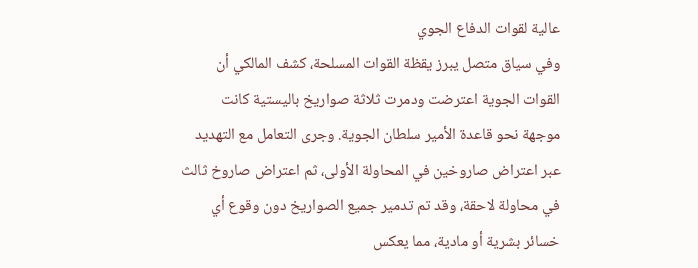عالية لقوات الدفاع الجوي
وفي سياق متصل يبرز يقظة القوات المسلحة، كشف المالكي أن القوات الجوية اعترضت ودمرت ثلاثة صواريخ باليستية كانت موجهة نحو قاعدة الأمير سلطان الجوية. وجرى التعامل مع التهديد عبر اعتراض صاروخين في المحاولة الأولى، ثم اعتراض صاروخ ثالث في محاولة لاحقة، وقد تم تدمير جميع الصواريخ دون وقوع أي خسائر بشرية أو مادية، مما يعكس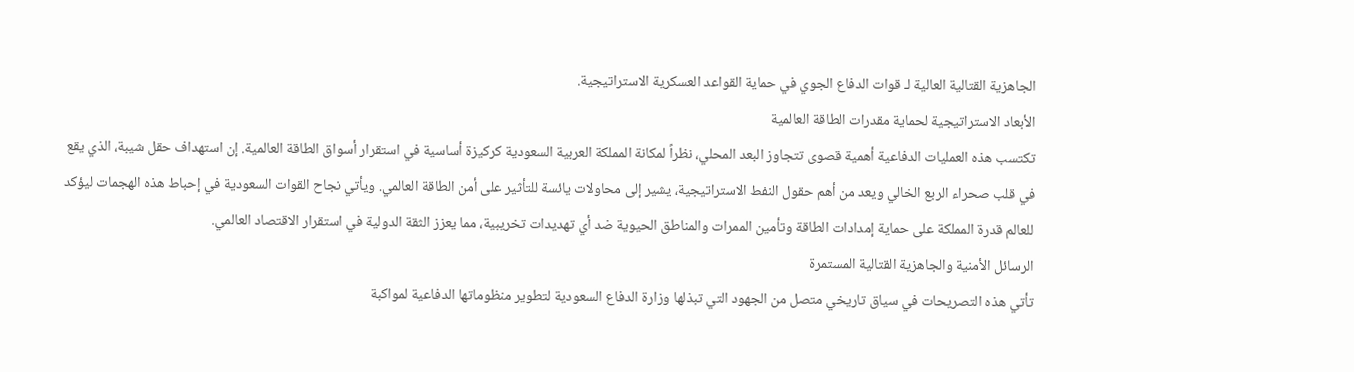الجاهزية القتالية العالية لـ قوات الدفاع الجوي في حماية القواعد العسكرية الاستراتيجية.
الأبعاد الاستراتيجية لحماية مقدرات الطاقة العالمية
تكتسب هذه العمليات الدفاعية أهمية قصوى تتجاوز البعد المحلي، نظراً لمكانة المملكة العربية السعودية كركيزة أساسية في استقرار أسواق الطاقة العالمية. إن استهداف حقل شيبة، الذي يقع في قلب صحراء الربع الخالي ويعد من أهم حقول النفط الاستراتيجية، يشير إلى محاولات يائسة للتأثير على أمن الطاقة العالمي. ويأتي نجاح القوات السعودية في إحباط هذه الهجمات ليؤكد للعالم قدرة المملكة على حماية إمدادات الطاقة وتأمين الممرات والمناطق الحيوية ضد أي تهديدات تخريبية، مما يعزز الثقة الدولية في استقرار الاقتصاد العالمي.
الرسائل الأمنية والجاهزية القتالية المستمرة
تأتي هذه التصريحات في سياق تاريخي متصل من الجهود التي تبذلها وزارة الدفاع السعودية لتطوير منظوماتها الدفاعية لمواكبة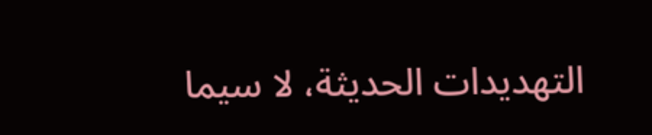التهديدات الحديثة، لا سيما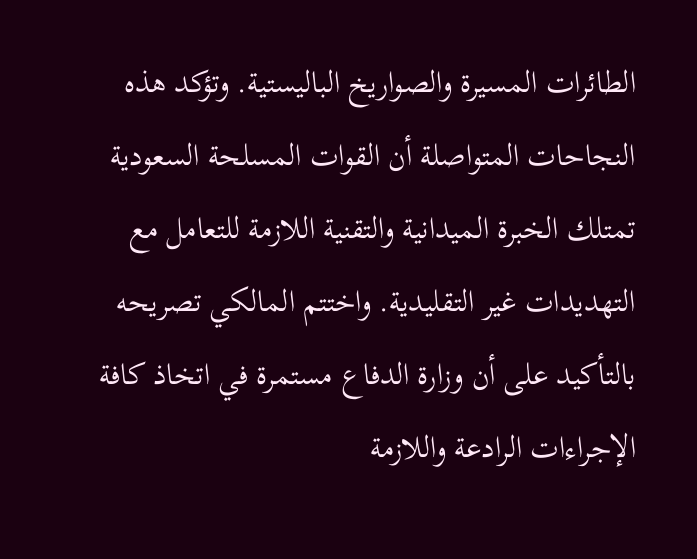الطائرات المسيرة والصواريخ الباليستية. وتؤكد هذه النجاحات المتواصلة أن القوات المسلحة السعودية تمتلك الخبرة الميدانية والتقنية اللازمة للتعامل مع التهديدات غير التقليدية. واختتم المالكي تصريحه بالتأكيد على أن وزارة الدفاع مستمرة في اتخاذ كافة الإجراءات الرادعة واللازمة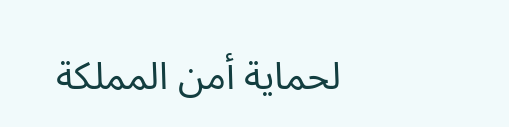لحماية أمن المملكة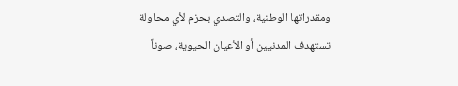ومقدراتها الوطنية، والتصدي بحزم لأي محاولة تستهدف المدنيين أو الأعيان الحيوية، صوناً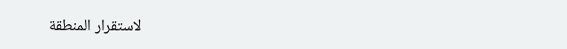لاستقرار المنطقة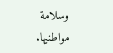وسلامة مواطنيها.